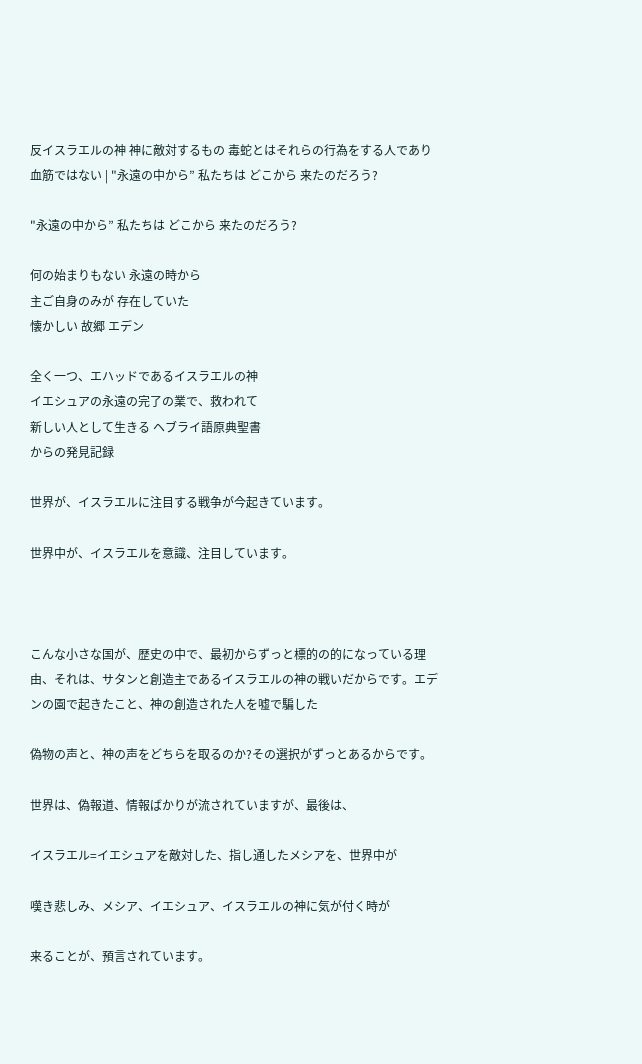反イスラエルの神 神に敵対するもの 毒蛇とはそれらの行為をする人であり血筋ではない | "永遠の中から” 私たちは どこから 来たのだろう?

"永遠の中から” 私たちは どこから 来たのだろう?

何の始まりもない 永遠の時から
主ご自身のみが 存在していた
懐かしい 故郷 エデン

全く一つ、エハッドであるイスラエルの神
イエシュアの永遠の完了の業で、救われて
新しい人として生きる ヘブライ語原典聖書
からの発見記録

世界が、イスラエルに注目する戦争が今起きています。

世界中が、イスラエルを意識、注目しています。



こんな小さな国が、歴史の中で、最初からずっと標的の的になっている理由、それは、サタンと創造主であるイスラエルの神の戦いだからです。エデンの園で起きたこと、神の創造された人を嘘で騙した

偽物の声と、神の声をどちらを取るのか?その選択がずっとあるからです。

世界は、偽報道、情報ばかりが流されていますが、最後は、

イスラエル=イエシュアを敵対した、指し通したメシアを、世界中が

嘆き悲しみ、メシア、イエシュア、イスラエルの神に気が付く時が

来ることが、預言されています。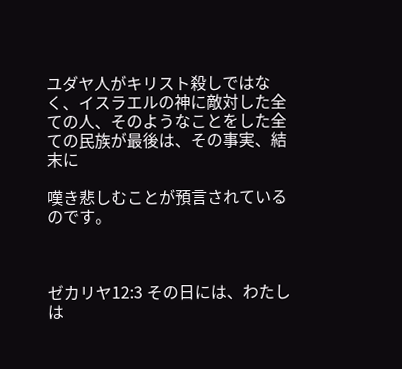ユダヤ人がキリスト殺しではなく、イスラエルの神に敵対した全ての人、そのようなことをした全ての民族が最後は、その事実、結末に

嘆き悲しむことが預言されているのです。



ゼカリヤ12:3 その日には、わたしは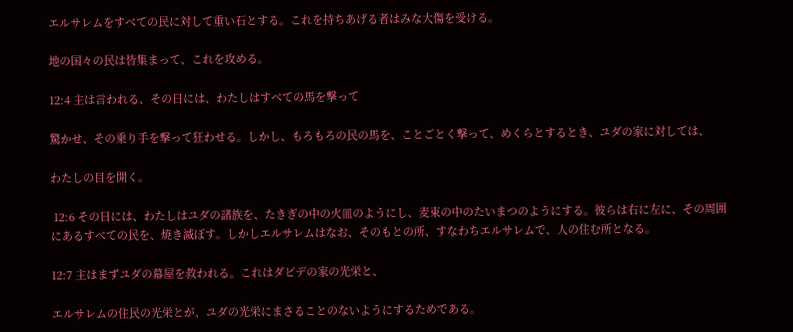エルサレムをすべての民に対して重い石とする。これを持ちあげる者はみな大傷を受ける。

地の国々の民は皆集まって、これを攻める。

12:4 主は言われる、その日には、わたしはすべての馬を撃って

驚かせ、その乗り手を撃って狂わせる。しかし、もろもろの民の馬を、ことごとく撃って、めくらとするとき、ユダの家に対しては、

わたしの目を開く。

 12:6 その日には、わたしはユダの諸族を、たきぎの中の火皿のようにし、麦束の中のたいまつのようにする。彼らは右に左に、その周囲にあるすべての民を、焼き滅ぼす。しかしエルサレムはなお、そのもとの所、すなわちエルサレムで、人の住む所となる。

12:7 主はまずユダの幕屋を救われる。これはダビデの家の光栄と、

エルサレムの住民の光栄とが、ユダの光栄にまさることのないようにするためである。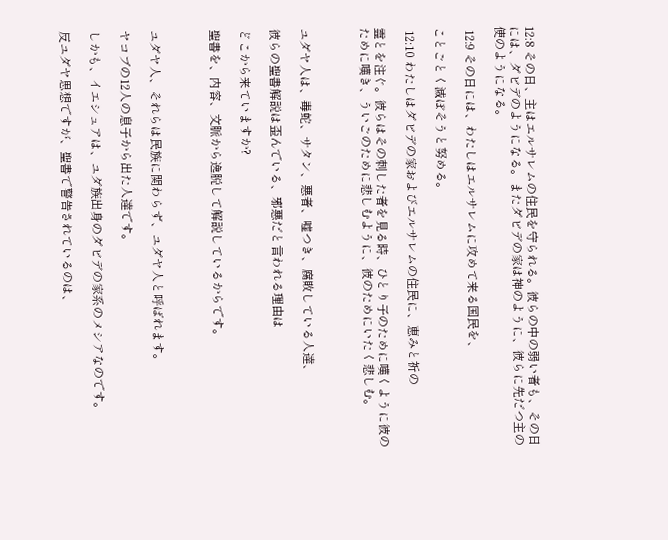12:8 その日、主はエルサレムの住民を守られる。彼らの中の弱い者も、その日には、ダビデのようになる。またダビデの家は神のように、彼らに先だつ主の使のようになる。

 12:9 その日には、わたしはエルサレムに攻めて来る国民を、

ことごとく滅ぼそうと努める。

 12:10 わたしはダビデの家およびエルサレムの住民に、恵みと祈の

霊とを注ぐ。彼らはその刺した者を見る時、ひとり子のために嘆くように彼のために嘆き、ういごのために悲しむように、彼のためにいたく悲しむ。



ユダヤ人は、毒蛇、サタン、悪者、嘘つき、腐敗している人達、

彼らの聖書解説は歪んでいる、邪悪だと言われる理由は

どこから来ていますか?

聖書を、内容、文脈から逸脱して解説しているからです。



ユダヤ人、それらは民族に関わらず、ユダヤ人と呼ばれます。

ヤコブの12人の息子から出た人達です。

しかも、イエシュアは、ユダ族出身のダビデの家系のメシアなのです。

反ユダヤ思想ですが、聖書で警告されているのは、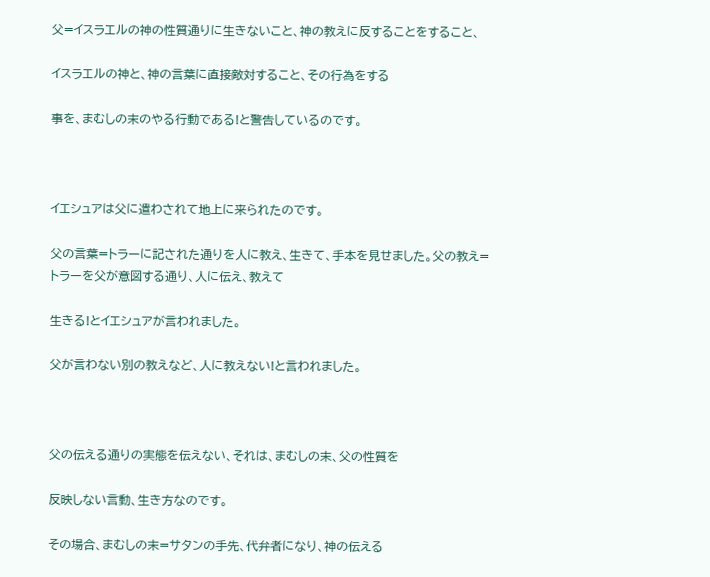父=イスラエルの神の性質通りに生きないこと、神の教えに反することをすること、

イスラエルの神と、神の言葉に直接敵対すること、その行為をする

事を、まむしの末のやる行動である!と警告しているのです。



イエシュアは父に遣わされて地上に来られたのです。

父の言葉=トラーに記された通りを人に教え、生きて、手本を見せました。父の教え=トラーを父が意図する通り、人に伝え、教えて

生きる!とイエシュアが言われました。

父が言わない別の教えなど、人に教えない!と言われました。



父の伝える通りの実態を伝えない、それは、まむしの末、父の性質を

反映しない言動、生き方なのです。

その場合、まむしの末=サタンの手先、代弁者になり、神の伝える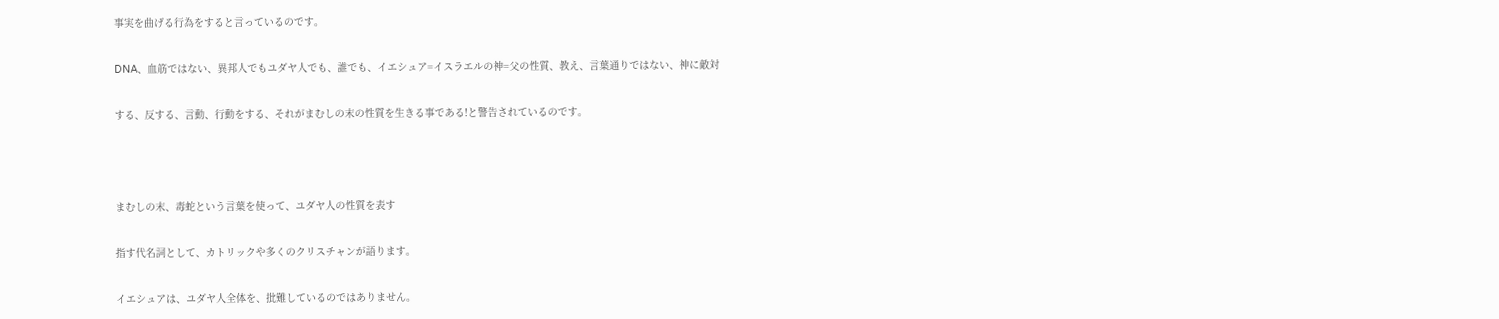事実を曲げる行為をすると言っているのです。

DNA、血筋ではない、異邦人でもユダヤ人でも、誰でも、イエシュア=イスラエルの神=父の性質、教え、言葉通りではない、神に敵対

する、反する、言動、行動をする、それがまむしの末の性質を生きる事である!と警告されているのです。



まむしの末、毒蛇という言葉を使って、ユダヤ人の性質を表す

指す代名詞として、カトリックや多くのクリスチャンが語ります。

イエシュアは、ユダヤ人全体を、批難しているのではありません。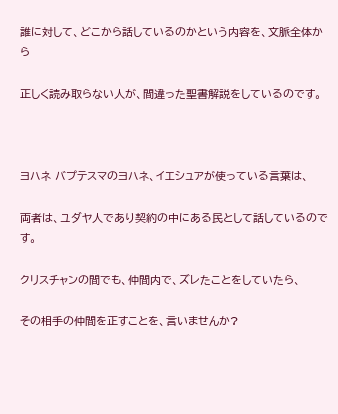誰に対して、どこから話しているのかという内容を、文脈全体から

正しく読み取らない人が、間違った聖書解説をしているのです。



ヨハネ バプテスマのヨハネ、イエシュアが使っている言葉は、

両者は、ユダヤ人であり契約の中にある民として話しているのです。

クリスチャンの間でも、仲間内で、ズレたことをしていたら、

その相手の仲間を正すことを、言いませんか?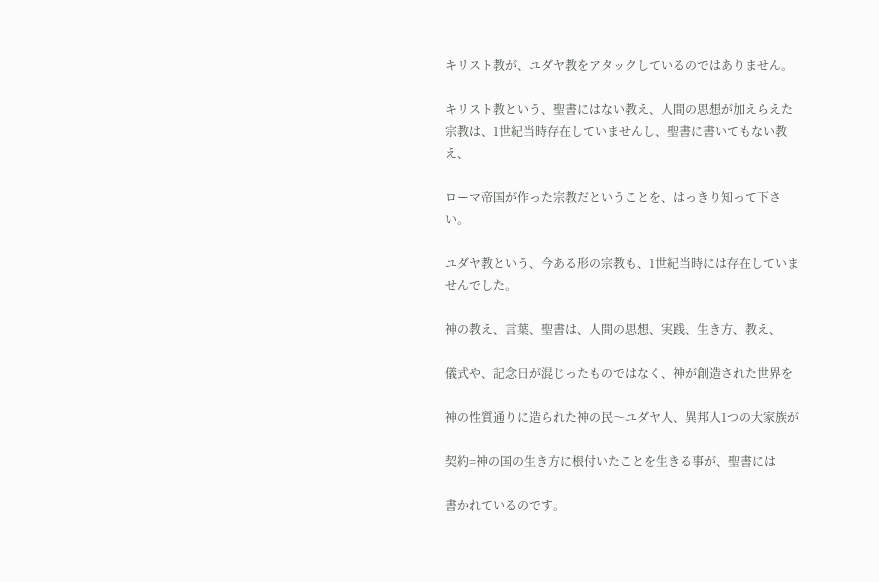キリスト教が、ユダヤ教をアタックしているのではありません。

キリスト教という、聖書にはない教え、人間の思想が加えらえた宗教は、1世紀当時存在していませんし、聖書に書いてもない教え、

ローマ帝国が作った宗教だということを、はっきり知って下さい。

ユダヤ教という、今ある形の宗教も、1世紀当時には存在していませんでした。

神の教え、言葉、聖書は、人間の思想、実践、生き方、教え、

儀式や、記念日が混じったものではなく、神が創造された世界を

神の性質通りに造られた神の民〜ユダヤ人、異邦人1つの大家族が

契約=神の国の生き方に根付いたことを生きる事が、聖書には

書かれているのです。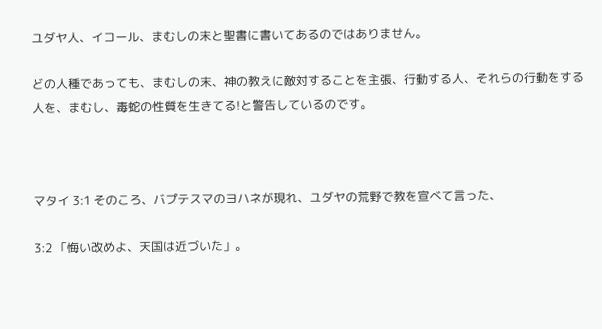ユダヤ人、イコール、まむしの末と聖書に書いてあるのではありません。

どの人種であっても、まむしの末、神の教えに敵対することを主張、行動する人、それらの行動をする人を、まむし、毒蛇の性質を生きてる!と警告しているのです。



マタイ 3:1 そのころ、バプテスマのヨハネが現れ、ユダヤの荒野で教を宣べて言った、

3:2 「悔い改めよ、天国は近づいた」。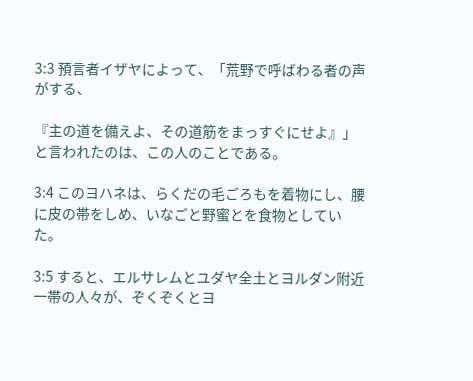3:3 預言者イザヤによって、「荒野で呼ばわる者の声がする、

『主の道を備えよ、その道筋をまっすぐにせよ』」と言われたのは、この人のことである。

3:4 このヨハネは、らくだの毛ごろもを着物にし、腰に皮の帯をしめ、いなごと野蜜とを食物としていた。

3:5 すると、エルサレムとユダヤ全土とヨルダン附近一帯の人々が、ぞくぞくとヨ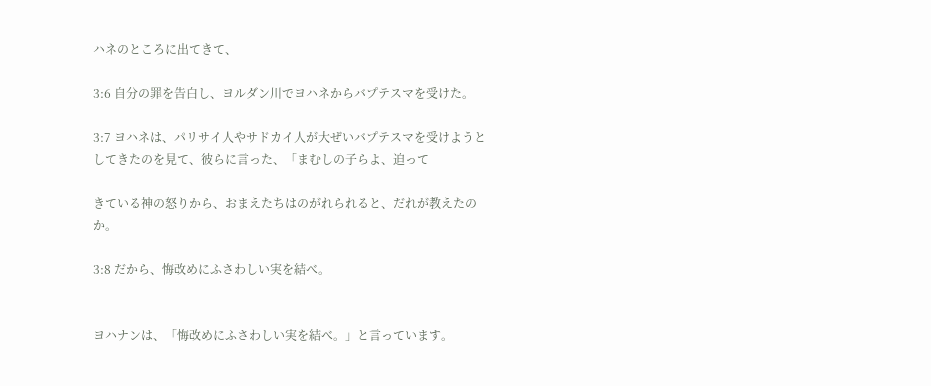ハネのところに出てきて、

3:6 自分の罪を告白し、ヨルダン川でヨハネからバプテスマを受けた。

3:7 ヨハネは、パリサイ人やサドカイ人が大ぜいバプテスマを受けようとしてきたのを見て、彼らに言った、「まむしの子らよ、迫って

きている神の怒りから、おまえたちはのがれられると、だれが教えたのか。

3:8 だから、悔改めにふさわしい実を結べ。


ヨハナンは、「悔改めにふさわしい実を結べ。」と言っています。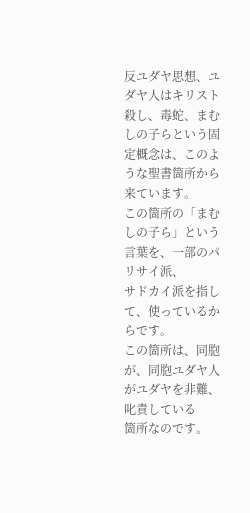反ユダヤ思想、ユダヤ人はキリスト殺し、毒蛇、まむしの子らという固定概念は、このような聖書箇所から来ています。
この箇所の「まむしの子ら」という言葉を、一部のパリサイ派、
サドカイ派を指して、使っているからです。
この箇所は、同胞が、同胞ユダヤ人がユダヤを非難、叱責している
箇所なのです。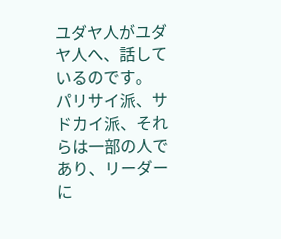ユダヤ人がユダヤ人へ、話しているのです。
パリサイ派、サドカイ派、それらは一部の人であり、リーダーに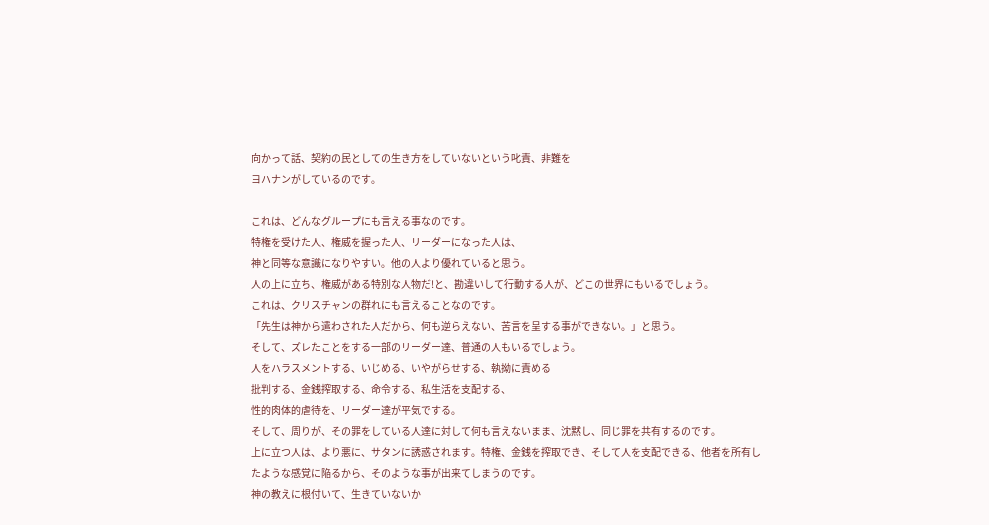向かって話、契約の民としての生き方をしていないという叱責、非難を
ヨハナンがしているのです。

これは、どんなグループにも言える事なのです。
特権を受けた人、権威を握った人、リーダーになった人は、
神と同等な意識になりやすい。他の人より優れていると思う。
人の上に立ち、権威がある特別な人物だ!と、勘違いして行動する人が、どこの世界にもいるでしょう。
これは、クリスチャンの群れにも言えることなのです。
「先生は神から遣わされた人だから、何も逆らえない、苦言を呈する事ができない。」と思う。
そして、ズレたことをする一部のリーダー達、普通の人もいるでしょう。
人をハラスメントする、いじめる、いやがらせする、執拗に責める
批判する、金銭搾取する、命令する、私生活を支配する、
性的肉体的虐待を、リーダー達が平気でする。
そして、周りが、その罪をしている人達に対して何も言えないまま、沈黙し、同じ罪を共有するのです。
上に立つ人は、より悪に、サタンに誘惑されます。特権、金銭を搾取でき、そして人を支配できる、他者を所有したような感覚に陥るから、そのような事が出来てしまうのです。
神の教えに根付いて、生きていないか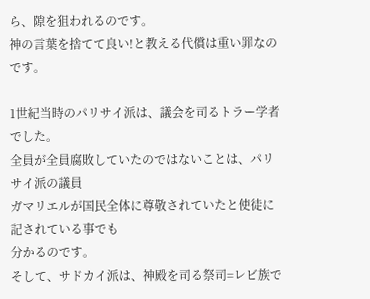ら、隙を狙われるのです。
神の言葉を捨てて良い!と教える代償は重い罪なのです。

1世紀当時のパリサイ派は、議会を司るトラー学者でした。
全員が全員腐敗していたのではないことは、パリサイ派の議員
ガマリエルが国民全体に尊敬されていたと使徒に記されている事でも
分かるのです。
そして、サドカイ派は、神殿を司る祭司=レビ族で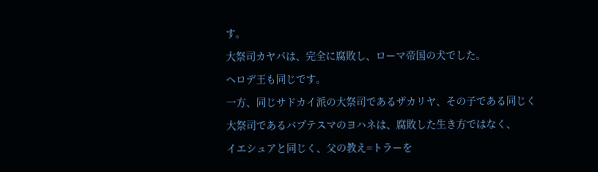す。
大祭司カヤパは、完全に腐敗し、ローマ帝国の犬でした。
ヘロデ王も同じです。
一方、同じサドカイ派の大祭司であるザカリヤ、その子である同じく
大祭司であるバプテスマのヨハネは、腐敗した生き方ではなく、
イエシュアと同じく、父の教え=トラーを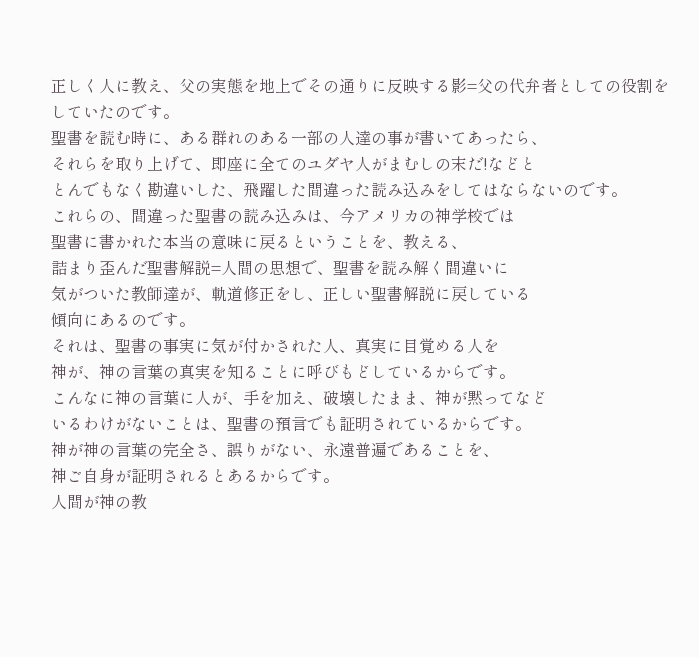正しく人に教え、父の実態を地上でその通りに反映する影=父の代弁者としての役割をしていたのです。
聖書を読む時に、ある群れのある一部の人達の事が書いてあったら、
それらを取り上げて、即座に全てのユダヤ人がまむしの末だ!などと
とんでもなく勘違いした、飛躍した間違った読み込みをしてはならないのです。
これらの、間違った聖書の読み込みは、今アメリカの神学校では
聖書に書かれた本当の意味に戻るということを、教える、
詰まり歪んだ聖書解説=人間の思想で、聖書を読み解く間違いに
気がついた教師達が、軌道修正をし、正しい聖書解説に戻している
傾向にあるのです。
それは、聖書の事実に気が付かされた人、真実に目覚める人を
神が、神の言葉の真実を知ることに呼びもどしているからです。
こんなに神の言葉に人が、手を加え、破壊したまま、神が黙ってなど
いるわけがないことは、聖書の預言でも証明されているからです。
神が神の言葉の完全さ、誤りがない、永遠普遍であることを、
神ご自身が証明されるとあるからです。
人間が神の教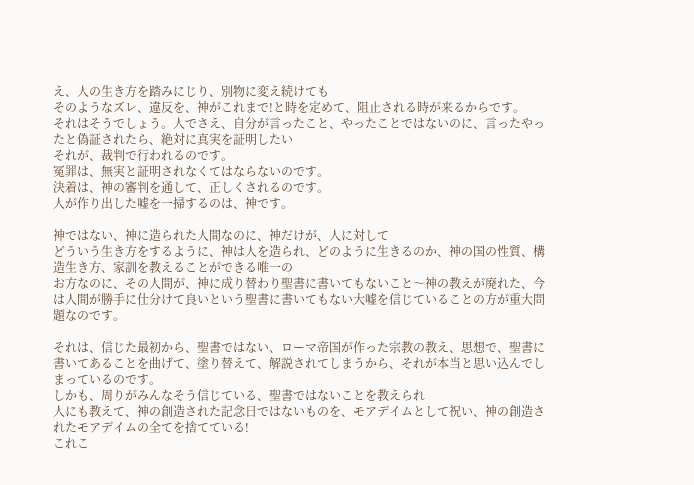え、人の生き方を踏みにじり、別物に変え続けても
そのようなズレ、違反を、神がこれまで!と時を定めて、阻止される時が来るからです。
それはそうでしょう。人でさえ、自分が言ったこと、やったことではないのに、言ったやったと偽証されたら、絶対に真実を証明したい
それが、裁判で行われるのです。
冤罪は、無実と証明されなくてはならないのです。
決着は、神の審判を通して、正しくされるのです。
人が作り出した嘘を一掃するのは、神です。

神ではない、神に造られた人間なのに、神だけが、人に対して
どういう生き方をするように、神は人を造られ、どのように生きるのか、神の国の性質、構造生き方、家訓を教えることができる唯一の
お方なのに、その人間が、神に成り替わり聖書に書いてもないこと〜神の教えが廃れた、今は人間が勝手に仕分けて良いという聖書に書いてもない大嘘を信じていることの方が重大問題なのです。

それは、信じた最初から、聖書ではない、ローマ帝国が作った宗教の教え、思想で、聖書に書いてあることを曲げて、塗り替えて、解説されてしまうから、それが本当と思い込んでしまっているのです。
しかも、周りがみんなそう信じている、聖書ではないことを教えられ
人にも教えて、神の創造された記念日ではないものを、モアデイムとして祝い、神の創造されたモアデイムの全てを捨てている!
これこ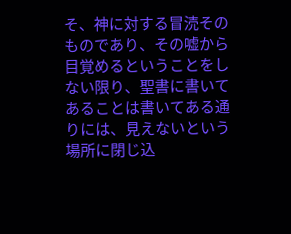そ、神に対する冒涜そのものであり、その嘘から目覚めるということをしない限り、聖書に書いてあることは書いてある通りには、見えないという場所に閉じ込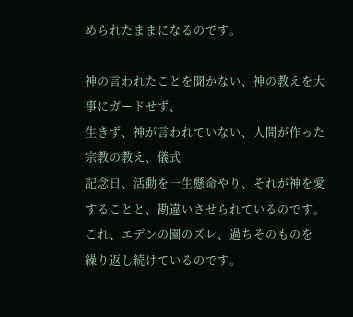められたままになるのです。

神の言われたことを聞かない、神の教えを大事にガードせず、
生きず、神が言われていない、人間が作った宗教の教え、儀式
記念日、活動を一生懸命やり、それが神を愛することと、勘違いさせられているのです。これ、エデンの園のズレ、過ちそのものを
繰り返し続けているのです。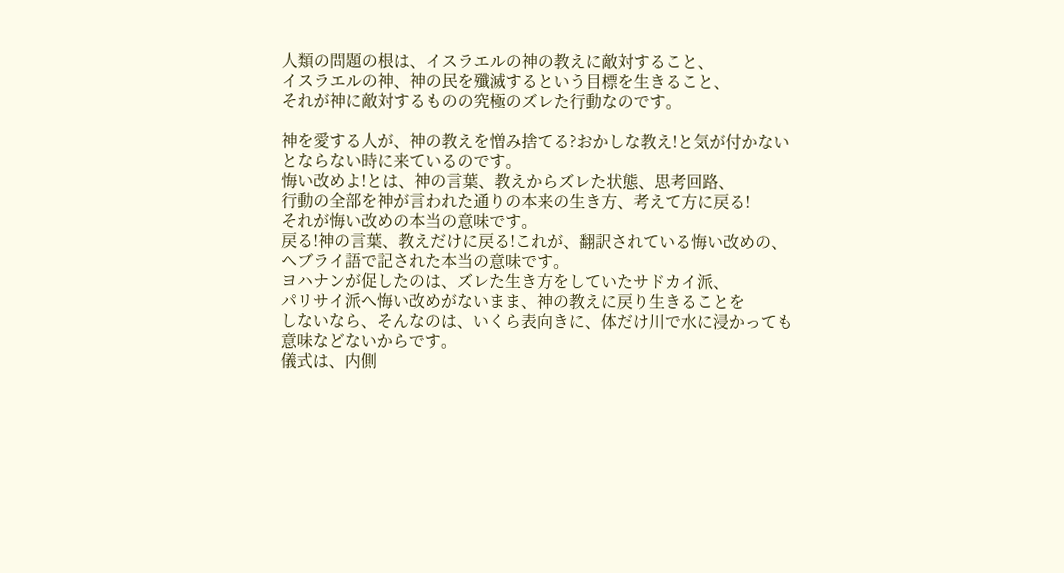人類の問題の根は、イスラエルの神の教えに敵対すること、
イスラエルの神、神の民を殲滅するという目標を生きること、
それが神に敵対するものの究極のズレた行動なのです。

神を愛する人が、神の教えを憎み捨てる?おかしな教え!と気が付かないとならない時に来ているのです。
悔い改めよ!とは、神の言葉、教えからズレた状態、思考回路、
行動の全部を神が言われた通りの本来の生き方、考えて方に戻る!
それが悔い改めの本当の意味です。
戻る!神の言葉、教えだけに戻る!これが、翻訳されている悔い改めの、ヘブライ語で記された本当の意味です。
ヨハナンが促したのは、ズレた生き方をしていたサドカイ派、
パリサイ派へ悔い改めがないまま、神の教えに戻り生きることを
しないなら、そんなのは、いくら表向きに、体だけ川で水に浸かっても意味などないからです。
儀式は、内側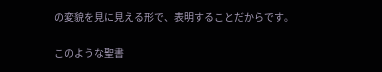の変貌を見に見える形で、表明することだからです。

このような聖書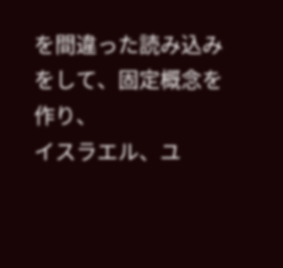を間違った読み込みをして、固定概念を作り、
イスラエル、ユ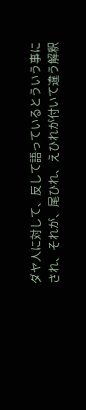ダヤ人に対して、反して語っているとういう事に
され、それが、尾ひれ、えひれが付いて違う解釈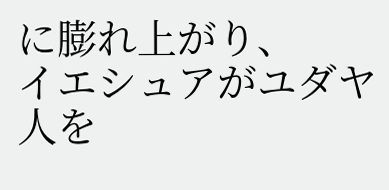に膨れ上がり、
イエシュアがユダヤ人を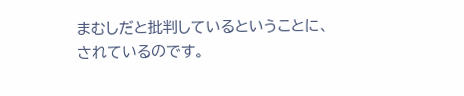まむしだと批判しているということに、
されているのです。